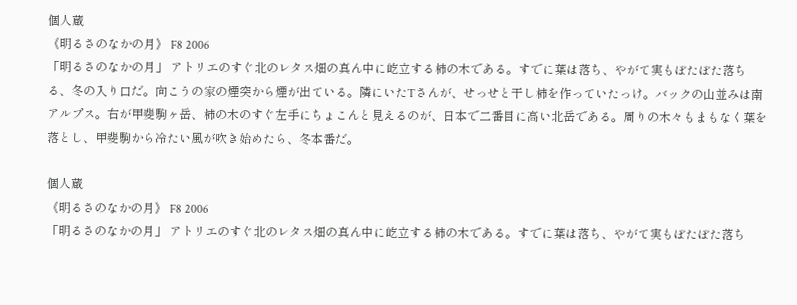個人蔵
《明るさのなかの月》 F8 2006
「明るさのなかの月」 アトリエのすぐ北のレタス畑の真ん中に屹立する柿の木である。すでに葉は落ち、やがて実もぼたぼた落ちる、冬の入り口だ。向こうの家の煙突から煙が出ている。隣にいたTさんが、せっせと干し柿を作っていたっけ。バックの山並みは南アルプス。右が甲斐駒ヶ岳、柿の木のすぐ左手にちょこんと見えるのが、日本で二番目に高い北岳である。周りの木々もまもなく葉を落とし、甲斐駒から冷たい風が吹き始めたら、冬本番だ。

個人蔵
《明るさのなかの月》 F8 2006
「明るさのなかの月」 アトリエのすぐ北のレタス畑の真ん中に屹立する柿の木である。すでに葉は落ち、やがて実もぼたぼた落ち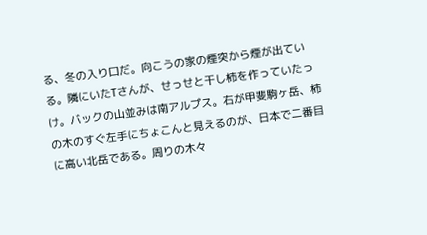る、冬の入り口だ。向こうの家の煙突から煙が出ている。隣にいたTさんが、せっせと干し柿を作っていたっけ。バックの山並みは南アルプス。右が甲斐駒ヶ岳、柿の木のすぐ左手にちょこんと見えるのが、日本で二番目に高い北岳である。周りの木々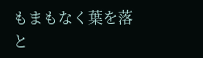もまもなく葉を落と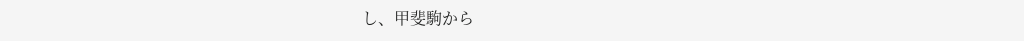し、甲斐駒から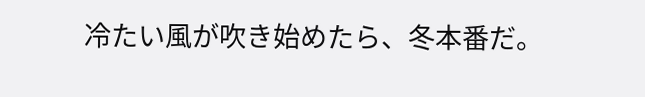冷たい風が吹き始めたら、冬本番だ。